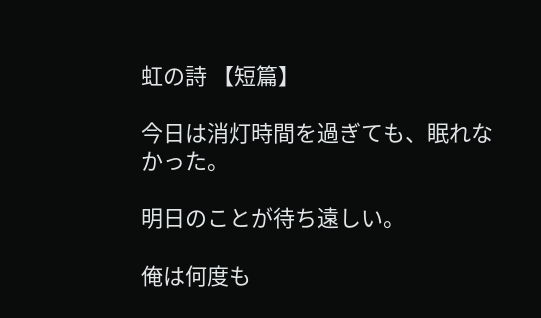虹の詩 【短篇】

今日は消灯時間を過ぎても、眠れなかった。

明日のことが待ち遠しい。

俺は何度も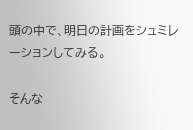頭の中で、明日の計画をシュミレーションしてみる。

そんな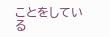ことをしている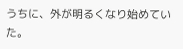うちに、外が明るくなり始めていた。